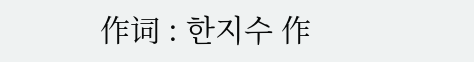作词 : 한지수 作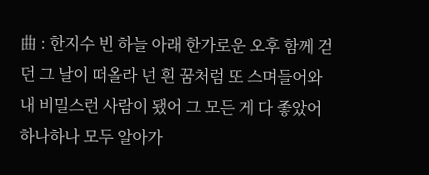曲 : 한지수 빈 하늘 아래 한가로운 오후 함께 걷던 그 날이 떠올라 넌 흰 꿈처럼 또 스며들어와 내 비밀스런 사람이 됐어 그 모든 게 다 좋았어 하나하나 모두 알아가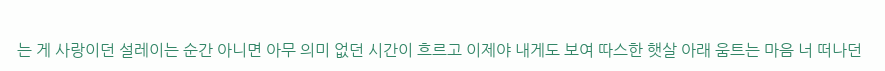는 게 사랑이던 설레이는 순간 아니면 아무 의미 없던 시간이 흐르고 이제야 내게도 보여 따스한 햇살 아래 움트는 마음 너 떠나던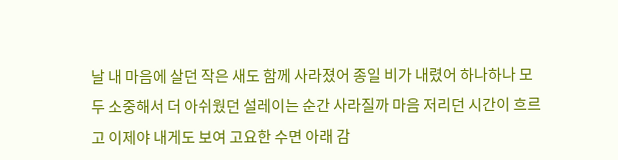날 내 마음에 살던 작은 새도 함께 사라졌어 종일 비가 내렸어 하나하나 모두 소중해서 더 아쉬웠던 설레이는 순간 사라질까 마음 저리던 시간이 흐르고 이제야 내게도 보여 고요한 수면 아래 감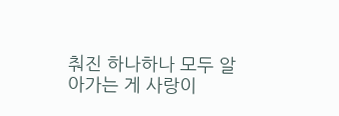춰진 하나하나 모두 알아가는 게 사랑이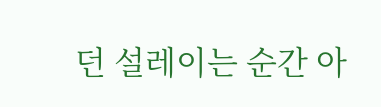던 설레이는 순간 아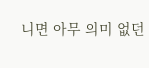니면 아무 의미 없던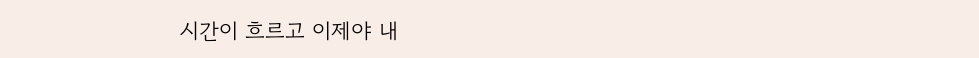시간이 흐르고 이제야 내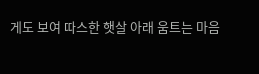게도 보여 따스한 햇살 아래 움트는 마음